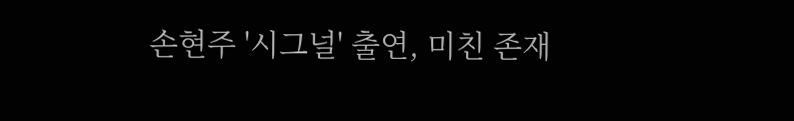손현주 '시그널' 출연, 미친 존재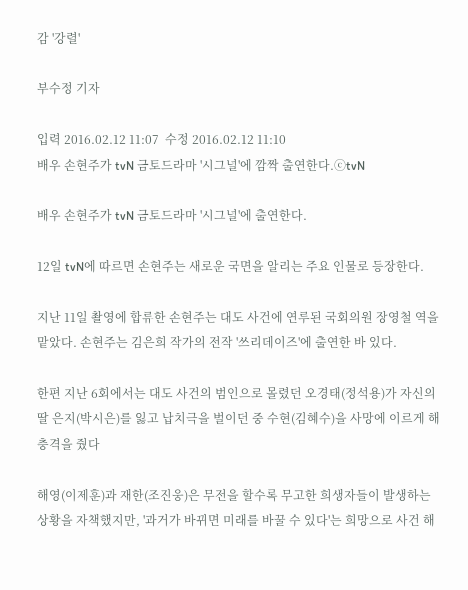감 '강렬'

부수정 기자

입력 2016.02.12 11:07  수정 2016.02.12 11:10
배우 손현주가 tvN 금토드라마 '시그널'에 깜짝 출연한다.ⓒtvN

배우 손현주가 tvN 금토드라마 '시그널'에 출연한다.

12일 tvN에 따르면 손현주는 새로운 국면을 알리는 주요 인물로 등장한다.

지난 11일 촬영에 합류한 손현주는 대도 사건에 연루된 국회의원 장영철 역을 맡았다. 손현주는 김은희 작가의 전작 '쓰리데이즈'에 출연한 바 있다.

한편 지난 6회에서는 대도 사건의 범인으로 몰렸던 오경태(정석용)가 자신의 딸 은지(박시은)를 잃고 납치극을 벌이던 중 수현(김혜수)을 사망에 이르게 해 충격을 줬다

해영(이제훈)과 재한(조진웅)은 무전을 할수록 무고한 희생자들이 발생하는 상황을 자책했지만, '과거가 바뀌면 미래를 바꿀 수 있다'는 희망으로 사건 해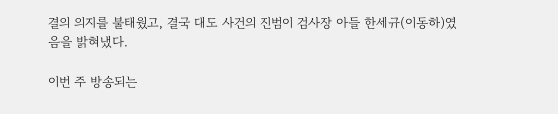결의 의지를 불태웠고, 결국 대도 사건의 진범이 검사장 아들 한세규(이동하)였음을 밝혀냈다.

이번 주 방송되는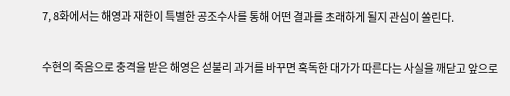7, 8화에서는 해영과 재한이 특별한 공조수사를 통해 어떤 결과를 초래하게 될지 관심이 쏠린다.

수현의 죽음으로 충격을 받은 해영은 섣불리 과거를 바꾸면 혹독한 대가가 따른다는 사실을 깨닫고 앞으로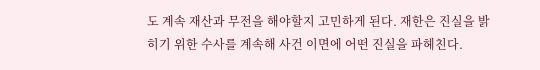도 계속 재산과 무전을 해야할지 고민하게 된다. 재한은 진실을 밝히기 위한 수사를 계속해 사건 이면에 어떤 진실을 파헤친다.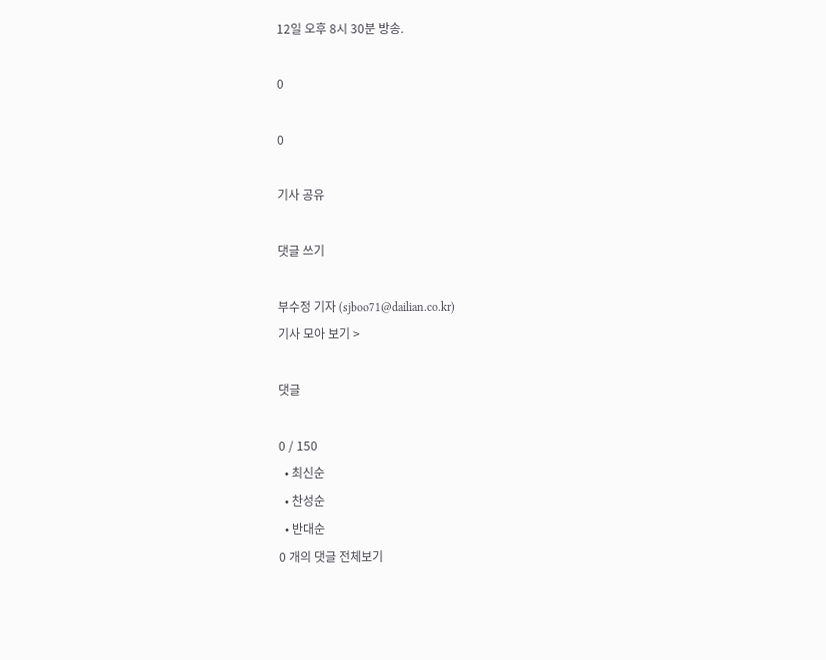12일 오후 8시 30분 방송.

0

0

기사 공유

댓글 쓰기

부수정 기자 (sjboo71@dailian.co.kr)
기사 모아 보기 >

댓글

0 / 150
  • 최신순
  • 찬성순
  • 반대순
0 개의 댓글 전체보기